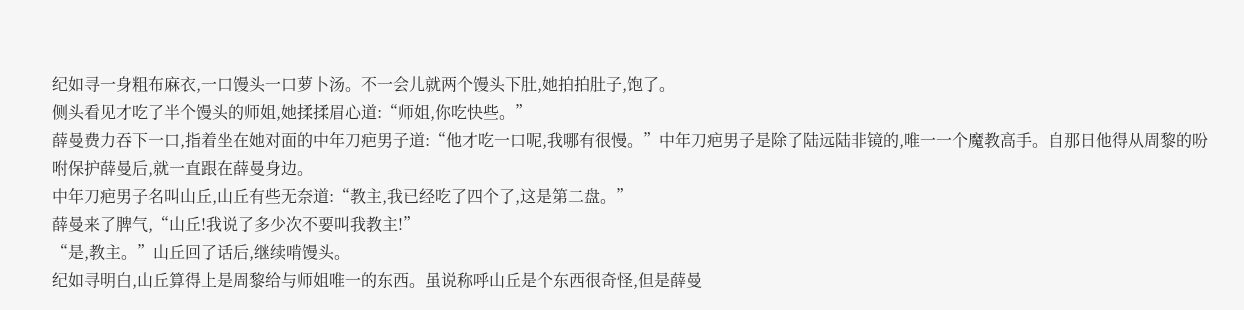纪如寻一身粗布麻衣,一口馒头一口萝卜汤。不一会儿就两个馒头下肚,她拍拍肚子,饱了。
侧头看见才吃了半个馒头的师姐,她揉揉眉心道:“师姐,你吃快些。”
薛曼费力吞下一口,指着坐在她对面的中年刀疤男子道:“他才吃一口呢,我哪有很慢。”中年刀疤男子是除了陆远陆非镜的,唯一一个魔教高手。自那日他得从周黎的吩咐保护薛曼后,就一直跟在薛曼身边。
中年刀疤男子名叫山丘,山丘有些无奈道:“教主,我已经吃了四个了,这是第二盘。”
薛曼来了脾气,“山丘!我说了多少次不要叫我教主!”
“是,教主。”山丘回了话后,继续啃馒头。
纪如寻明白,山丘算得上是周黎给与师姐唯一的东西。虽说称呼山丘是个东西很奇怪,但是薛曼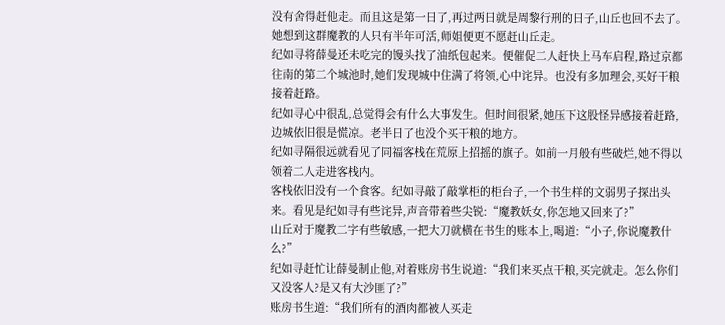没有舍得赶他走。而且这是第一日了,再过两日就是周黎行刑的日子,山丘也回不去了。
她想到这群魔教的人只有半年可活,师姐便更不愿赶山丘走。
纪如寻将薛曼还未吃完的馒头找了油纸包起来。便催促二人赶快上马车启程,路过京都往南的第二个城池时,她们发现城中住满了将领,心中诧异。也没有多加理会,买好干粮接着赶路。
纪如寻心中很乱,总觉得会有什么大事发生。但时间很紧,她压下这股怪异感接着赶路,边城依旧很是慌凉。老半日了也没个买干粮的地方。
纪如寻隔很远就看见了同福客栈在荒原上招摇的旗子。如前一月般有些破烂,她不得以领着二人走进客栈内。
客栈依旧没有一个食客。纪如寻敲了敲掌柜的柜台子,一个书生样的文弱男子探出头来。看见是纪如寻有些诧异,声音带着些尖锐:“魔教妖女,你怎地又回来了?”
山丘对于魔教二字有些敏感,一把大刀就横在书生的账本上,喝道:“小子,你说魔教什么?”
纪如寻赶忙让薛曼制止他,对着账房书生说道:“我们来买点干粮,买完就走。怎么你们又没客人?是又有大沙匪了?”
账房书生道:“我们所有的酒肉都被人买走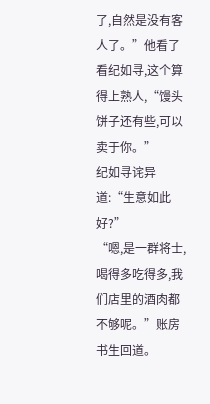了,自然是没有客人了。”他看了看纪如寻,这个算得上熟人,“馒头饼子还有些,可以卖于你。”
纪如寻诧异道:“生意如此好?”
“嗯,是一群将士,喝得多吃得多,我们店里的酒肉都不够呢。”账房书生回道。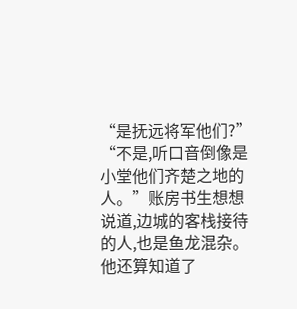“是抚远将军他们?”
“不是,听口音倒像是小堂他们齐楚之地的人。”账房书生想想说道,边城的客栈接待的人,也是鱼龙混杂。他还算知道了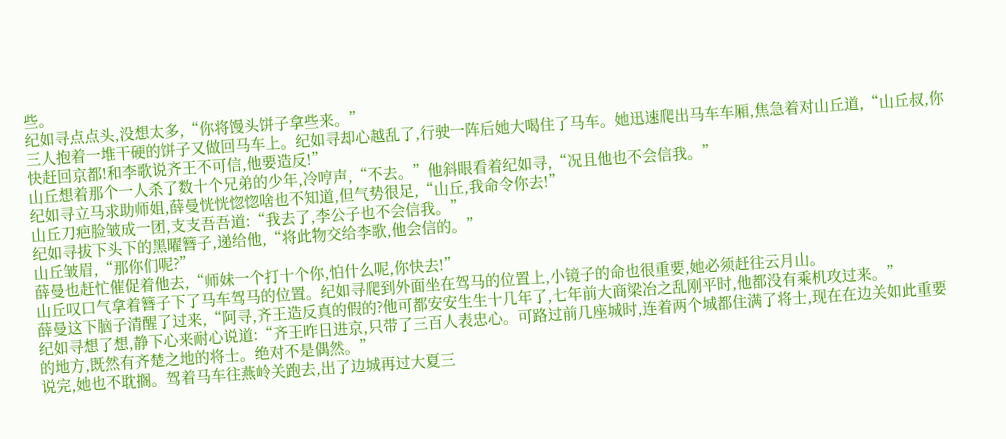些。
纪如寻点点头,没想太多,“你将馒头饼子拿些来。”
三人抱着一堆干硬的饼子又做回马车上。纪如寻却心越乱了,行驶一阵后她大喝住了马车。她迅速爬出马车车厢,焦急着对山丘道,“山丘叔,你快赶回京都!和李歌说齐王不可信,他要造反!”
山丘想着那个一人杀了数十个兄弟的少年,冷哼声,“不去。”他斜眼看着纪如寻,“况且他也不会信我。”
纪如寻立马求助师姐,薛曼恍恍惚惚啥也不知道,但气势很足,“山丘,我命令你去!”
山丘刀疤脸皱成一团,支支吾吾道:“我去了,李公子也不会信我。”
纪如寻拔下头下的黑曜簪子,递给他,“将此物交给李歌,他会信的。”
山丘皱眉,“那你们呢?”
薛曼也赶忙催促着他去,“师妹一个打十个你,怕什么呢,你快去!”
山丘叹口气拿着簪子下了马车驾马的位置。纪如寻爬到外面坐在驾马的位置上,小镜子的命也很重要,她必须赶往云月山。
薛曼这下脑子清醒了过来,“阿寻,齐王造反真的假的?他可都安安生生十几年了,七年前大商梁冶之乱刚平时,他都没有乘机攻过来。”
纪如寻想了想,静下心来耐心说道:“齐王昨日进京,只带了三百人表忠心。可路过前几座城时,连着两个城都住满了将士,现在在边关如此重要的地方,既然有齐楚之地的将士。绝对不是偶然。”
说完,她也不耽搁。驾着马车往燕岭关跑去,出了边城再过大夏三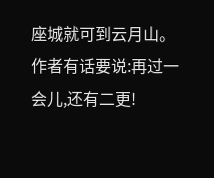座城就可到云月山。
作者有话要说:再过一会儿,还有二更!